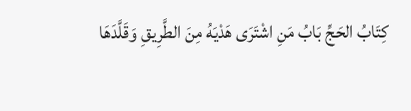كِتَابُ الحَجِّ بَابُ مَنِ اشْتَرَى هَدْيَهُ مِنَ الطَّرِيقِ وَقَلَّدَهَا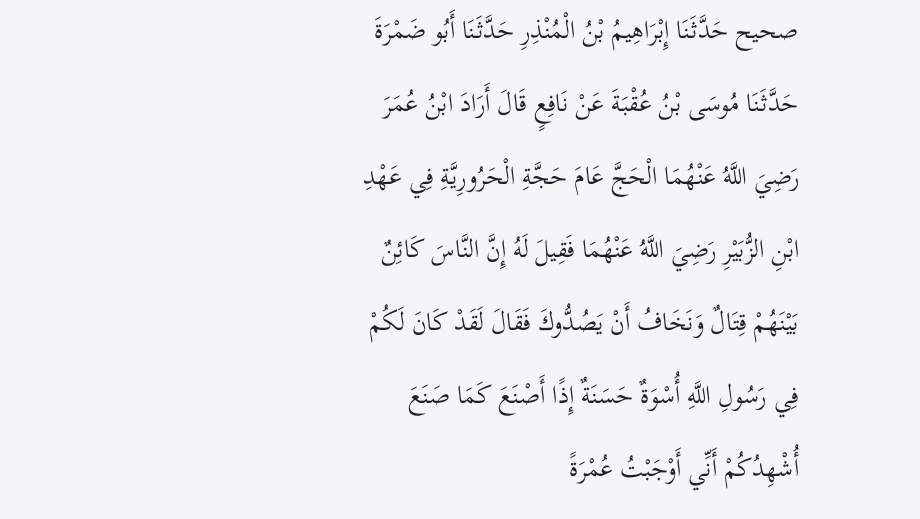صحيح حَدَّثَنَا إِبْرَاهِيمُ بْنُ الْمُنْذِرِ حَدَّثَنَا أَبُو ضَمْرَةَ حَدَّثَنَا مُوسَى بْنُ عُقْبَةَ عَنْ نَافِعٍ قَالَ أَرَادَ ابْنُ عُمَرَ رَضِيَ اللَّهُ عَنْهُمَا الْحَجَّ عَامَ حَجَّةِ الْحَرُورِيَّةِ فِي عَهْدِ ابْنِ الزُّبَيْرِ رَضِيَ اللَّهُ عَنْهُمَا فَقِيلَ لَهُ إِنَّ النَّاسَ كَائِنٌ بَيْنَهُمْ قِتَالٌ وَنَخَافُ أَنْ يَصُدُّوكَ فَقَالَ لَقَدْ كَانَ لَكُمْ فِي رَسُولِ اللَّهِ أُسْوَةٌ حَسَنَةٌ إِذًا أَصْنَعَ كَمَا صَنَعَ أُشْهِدُكُمْ أَنِّي أَوْجَبْتُ عُمْرَةً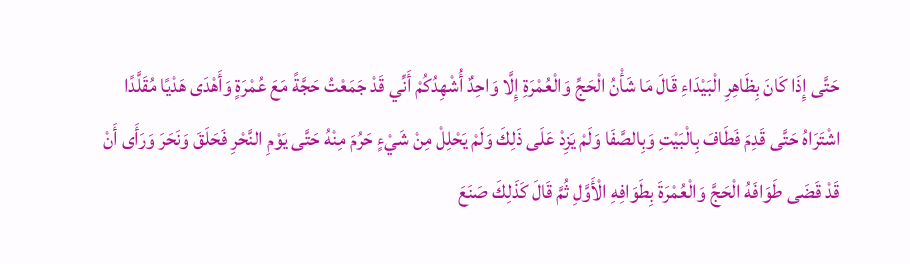حَتَّى إِذَا كَانَ بِظَاهِرِ الْبَيْدَاءِ قَالَ مَا شَأْنُ الْحَجِّ وَالْعُمْرَةِ إِلَّا وَاحِدٌ أُشْهِدُكُمْ أَنِّي قَدْ جَمَعْتُ حَجَّةً مَعَ عُمْرَةٍ وَأَهْدَى هَدْيًا مُقَلَّدًا اشْتَرَاهُ حَتَّى قَدِمَ فَطَافَ بِالْبَيْتِ وَبِالصَّفَا وَلَمْ يَزِدْ عَلَى ذَلِكَ وَلَمْ يَحْلِلْ مِنْ شَيْءٍ حَرُمَ مِنْهُ حَتَّى يَوْمِ النَّحْرِ فَحَلَقَ وَنَحَرَ وَرَأَى أَنْ قَدْ قَضَى طَوَافَهُ الْحَجَّ وَالْعُمْرَةَ بِطَوَافِهِ الْأَوَّلِ ثُمَّ قَالَ كَذَلِكَ صَنَعَ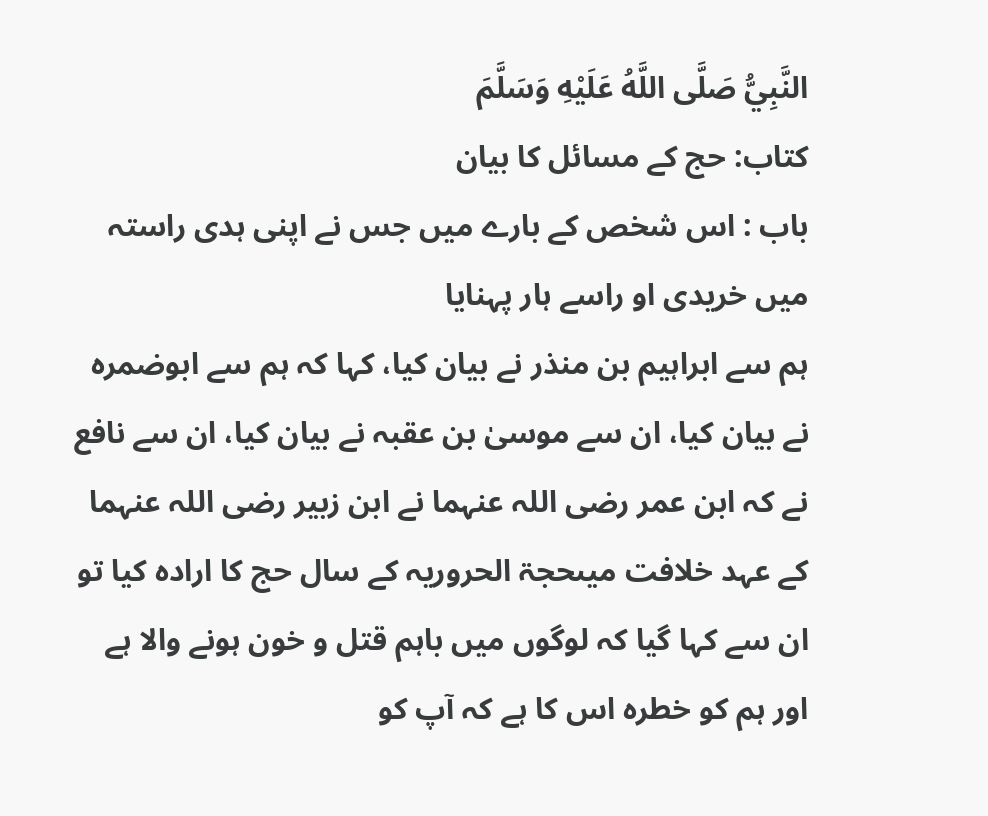النَّبِيُّ صَلَّى اللَّهُ عَلَيْهِ وَسَلَّمَ
کتاب: حج کے مسائل کا بیان
باب : اس شخص کے بارے میں جس نے اپنی ہدی راستہ میں خریدی او راسے ہار پہنایا
ہم سے ابراہیم بن منذر نے بیان کیا، کہا کہ ہم سے ابوضمرہ نے بیان کیا، ان سے موسیٰ بن عقبہ نے بیان کیا، ان سے نافع نے کہ ابن عمر رضی اللہ عنہما نے ابن زبیر رضی اللہ عنہما کے عہد خلافت میںحجۃ الحروریہ کے سال حج کا ارادہ کیا تو ان سے کہا گیا کہ لوگوں میں باہم قتل و خون ہونے والا ہے اور ہم کو خطرہ اس کا ہے کہ آپ کو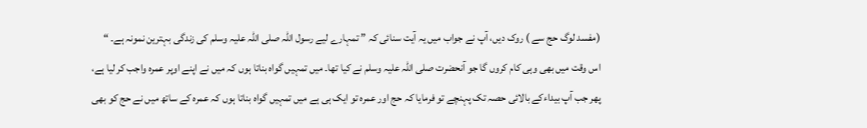(مفسد لوگ حج سے ) روک دیں، آپ نے جواب میں یہ آیت سنائی کہ ” تمہارے لیے رسول اللہ صلی اللہ علیہ وسلم کی زندگی بہترین نمونہ ہے۔ “ اس وقت میں بھی وہی کام کروں گا جو آنحضرت صلی اللہ علیہ وسلم نے کیا تھا۔ میں تمہیں گواہ بناتا ہوں کہ میں نے اپنے اوپر عمرہ واجب کر لیا ہے، پھر جب آپ بیداءکے بالائی حصہ تک پہنچے تو فرمایا کہ حج اور عمرہ تو ایک ہی ہے میں تمہیں گواہ بناتا ہوں کہ عمرہ کے ساتھ میں نے حج کو بھی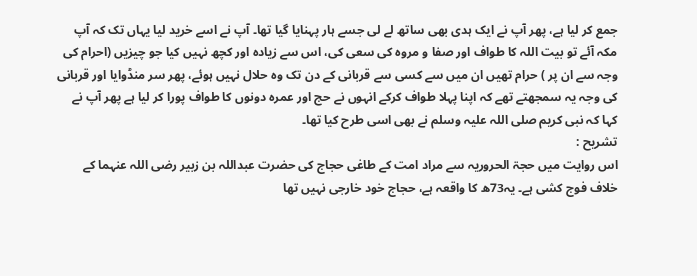جمع کر لیا ہے، پھر آپ نے ایک ہدی بھی ساتھ لے لی جسے ہار پہنایا گیا تھا۔ آپ نے اسے خرید لیا یہاں تک کہ آپ مکہ آئے تو بیت اللہ کا طواف اور صفا و مروہ کی سعی کی، اس سے زیادہ اور کچھ نہیں کیا جو چیزیں (احرام کی وجہ سے ان پر ) حرام تھیں ان میں سے کسی سے قربانی کے دن تک وہ حلال نہیں ہوئے، پھر سر منڈوایا اور قربانی کی وجہ یہ سمجھتے تھے کہ اپنا پہلا طواف کرکے انہوں نے حج اور عمرہ دونوں کا طواف پورا کر لیا ہے پھر آپ نے کہا کہ نبی کریم صلی اللہ علیہ وسلم نے بھی اسی طرح کیا تھا۔
تشریح :
اس روایت میں حجۃ الحروریہ سے مراد امت کے طاغی حجاج کی حضرت عبداللہ بن زبیر رضی اللہ عنہما کے خلاف فوج کشی ہے۔ یہ73ھ کا واقعہ ہے، حجاج خود خارجی نہیں تھا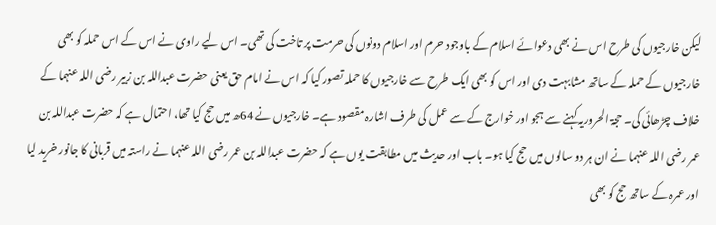لیکن خارجیوں کی طرح اس نے بھی دعوائے اسلام کے باوجود حرم اور اسلام دونوں کی حرمت پر تاخت کی تھی۔ اس لیے راوی نے اس کے اس حملہ کو بھی خارجیوں کے حملہ کے ساتھ مشابہت دی اور اس کو بھی ایک طرح سے خارجیوں کا حملہ تصور کیا کہ اس نے امام حق یعنی حضرت عبداللہ بن زبیر رضی اللہ عنہما کے خلاف چڑھائی کی۔ حجۃ الحروریہ کہنے سے ہجو اور خوارج کے سے عمل کی طرف اشارہ مقصود ہے۔ خارجیوں نے 64ھ میں حج کیا تھا، احتمال ہے کہ حضرت عبداللہ بن عمر رضی اللہ عنہما نے ان ہر دو سالوں میں حج کیا ہو۔ باب اور حدیث میں مطابقت یوں ہے کہ حضرت عبداللہ بن عمر رضی اللہ عنہما نے راستہ میں قربانی کا جانور خرید لیا اور عمرہ کے ساتھ حج کو بھی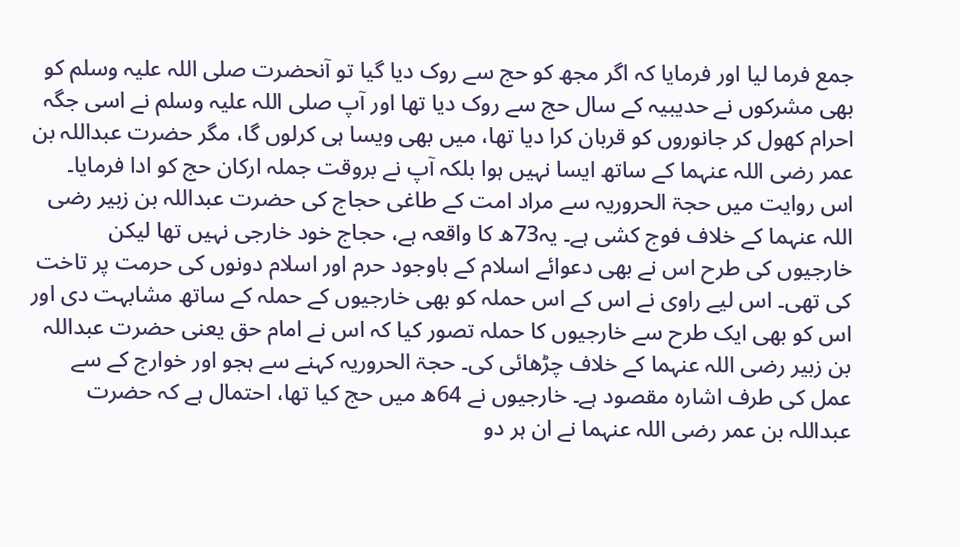جمع فرما لیا اور فرمایا کہ اگر مجھ کو حج سے روک دیا گیا تو آنحضرت صلی اللہ علیہ وسلم کو بھی مشرکوں نے حدیبیہ کے سال حج سے روک دیا تھا اور آپ صلی اللہ علیہ وسلم نے اسی جگہ احرام کھول کر جانوروں کو قربان کرا دیا تھا، میں بھی ویسا ہی کرلوں گا، مگر حضرت عبداللہ بن عمر رضی اللہ عنہما کے ساتھ ایسا نہیں ہوا بلکہ آپ نے بروقت جملہ ارکان حج کو ادا فرمایا۔
اس روایت میں حجۃ الحروریہ سے مراد امت کے طاغی حجاج کی حضرت عبداللہ بن زبیر رضی اللہ عنہما کے خلاف فوج کشی ہے۔ یہ73ھ کا واقعہ ہے، حجاج خود خارجی نہیں تھا لیکن خارجیوں کی طرح اس نے بھی دعوائے اسلام کے باوجود حرم اور اسلام دونوں کی حرمت پر تاخت کی تھی۔ اس لیے راوی نے اس کے اس حملہ کو بھی خارجیوں کے حملہ کے ساتھ مشابہت دی اور اس کو بھی ایک طرح سے خارجیوں کا حملہ تصور کیا کہ اس نے امام حق یعنی حضرت عبداللہ بن زبیر رضی اللہ عنہما کے خلاف چڑھائی کی۔ حجۃ الحروریہ کہنے سے ہجو اور خوارج کے سے عمل کی طرف اشارہ مقصود ہے۔ خارجیوں نے 64ھ میں حج کیا تھا، احتمال ہے کہ حضرت عبداللہ بن عمر رضی اللہ عنہما نے ان ہر دو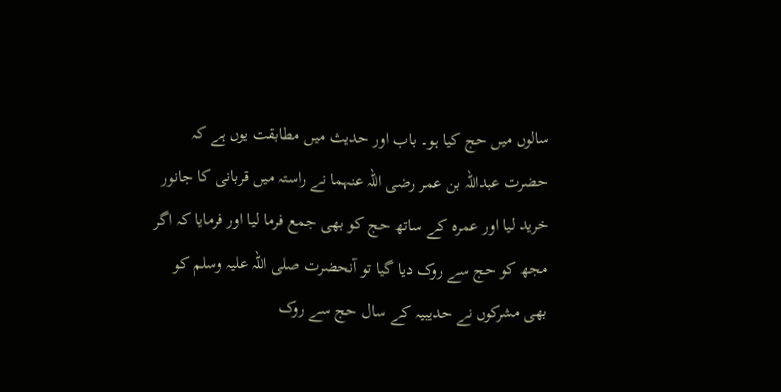سالوں میں حج کیا ہو۔ باب اور حدیث میں مطابقت یوں ہے کہ حضرت عبداللہ بن عمر رضی اللہ عنہما نے راستہ میں قربانی کا جانور خرید لیا اور عمرہ کے ساتھ حج کو بھی جمع فرما لیا اور فرمایا کہ اگر مجھ کو حج سے روک دیا گیا تو آنحضرت صلی اللہ علیہ وسلم کو بھی مشرکوں نے حدیبیہ کے سال حج سے روک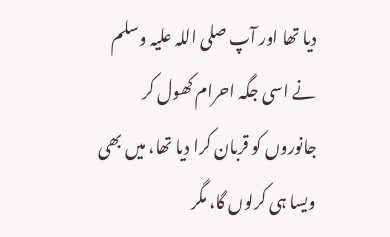دیا تھا اور آپ صلی اللہ علیہ وسلم نے اسی جگہ احرام کھول کر جانوروں کو قربان کرا دیا تھا، میں بھی ویسا ہی کرلوں گا، مگر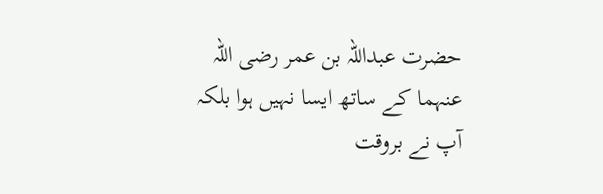حضرت عبداللہ بن عمر رضی اللہ عنہما کے ساتھ ایسا نہیں ہوا بلکہ آپ نے بروقت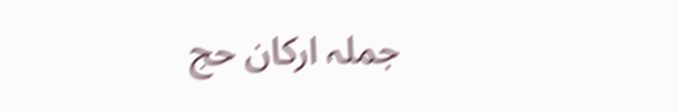جملہ ارکان حج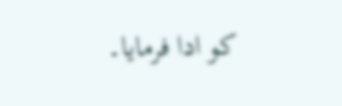کو ادا فرمایا۔